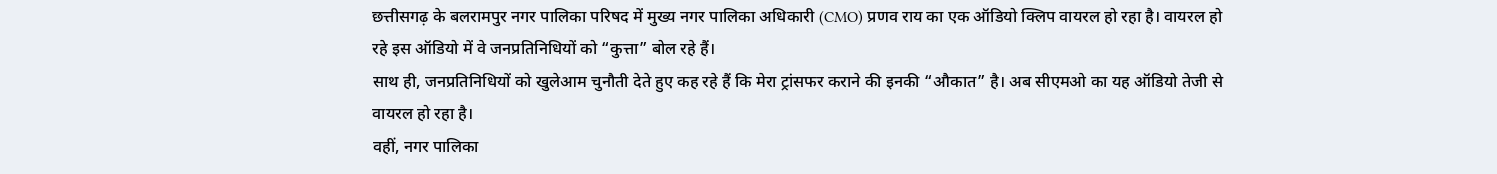छत्तीसगढ़ के बलरामपुर नगर पालिका परिषद में मुख्य नगर पालिका अधिकारी (CMO) प्रणव राय का एक ऑडियो क्लिप वायरल हो रहा है। वायरल हो रहे इस ऑडियो में वे जनप्रतिनिधियों को “कुत्ता” बोल रहे हैं।
साथ ही, जनप्रतिनिधियों को खुलेआम चुनौती देते हुए कह रहे हैं कि मेरा ट्रांसफर कराने की इनकी “औकात” है। अब सीएमओ का यह ऑडियो तेजी से वायरल हो रहा है।
वहीं, नगर पालिका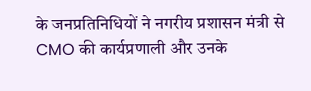के जनप्रतिनिधियों ने नगरीय प्रशासन मंत्री से CMO की कार्यप्रणाली और उनके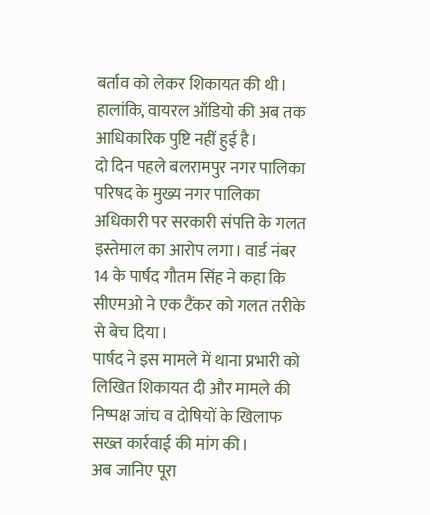बर्ताव को लेकर शिकायत की थी। हालांकि, वायरल ऑडियो की अब तक आधिकारिक पुष्टि नहीं हुई है।
दो दिन पहले बलरामपुर नगर पालिका परिषद के मुख्य नगर पालिका अधिकारी पर सरकारी संपत्ति के गलत इस्तेमाल का आरोप लगा। वार्ड नंबर 14 के पार्षद गौतम सिंह ने कहा कि सीएमओ ने एक टैंकर को गलत तरीके से बेच दिया।
पार्षद ने इस मामले में थाना प्रभारी को लिखित शिकायत दी और मामले की निष्पक्ष जांच व दोषियों के खिलाफ सख्त कार्रवाई की मांग की।
अब जानिए पूरा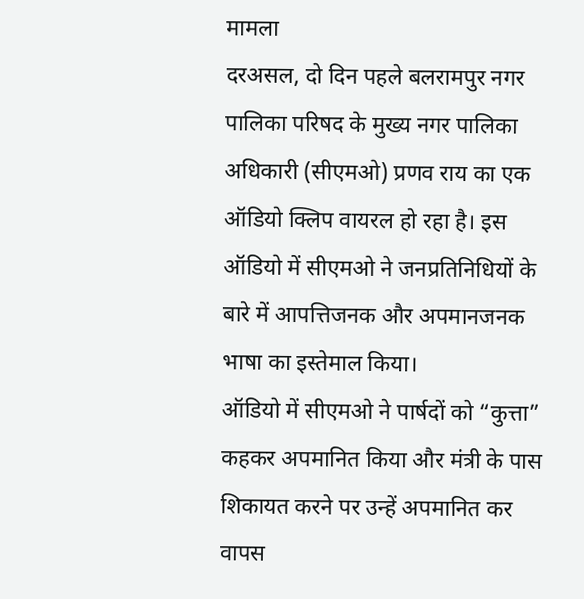मामला
दरअसल, दो दिन पहले बलरामपुर नगर पालिका परिषद के मुख्य नगर पालिका अधिकारी (सीएमओ) प्रणव राय का एक ऑडियो क्लिप वायरल हो रहा है। इस ऑडियो में सीएमओ ने जनप्रतिनिधियों के बारे में आपत्तिजनक और अपमानजनक भाषा का इस्तेमाल किया।
ऑडियो में सीएमओ ने पार्षदों को “कुत्ता” कहकर अपमानित किया और मंत्री के पास शिकायत करने पर उन्हें अपमानित कर वापस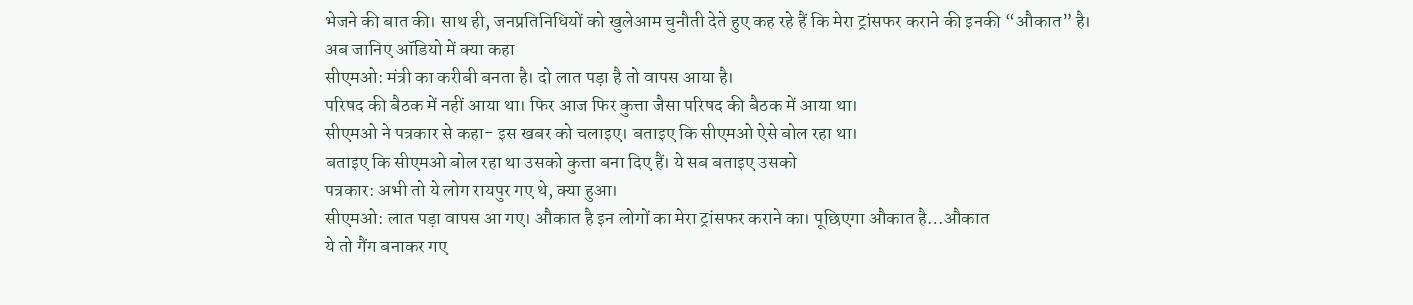भेजने की बात की। साथ ही, जनप्रतिनिधियों को खुलेआम चुनौती देते हुए कह रहे हैं कि मेरा ट्रांसफर कराने की इनकी “औकात” है।
अब जानिए ऑडियो में क्या कहा
सीएमओ: मंत्री का करीबी बनता है। दो लात पड़ा है तो वापस आया है।
परिषद की बैठक में नहीं आया था। फिर आज फिर कुत्ता जैसा परिषद की बैठक में आया था।
सीएमओ ने पत्रकार से कहा- इस खबर को चलाइए। बताइए कि सीएमओ ऐसे बोल रहा था।
बताइए कि सीएमओ बोल रहा था उसको कुत्ता बना दिए हैं। ये सब बताइए उसको
पत्रकार: अभी तो ये लोग रायपुर गए थे, क्या हुआ।
सीएमओ: लात पड़ा वापस आ गए। औकात है इन लोगों का मेरा ट्रांसफर कराने का। पूछिएगा औकात है…औकात
ये तो गैंग बनाकर गए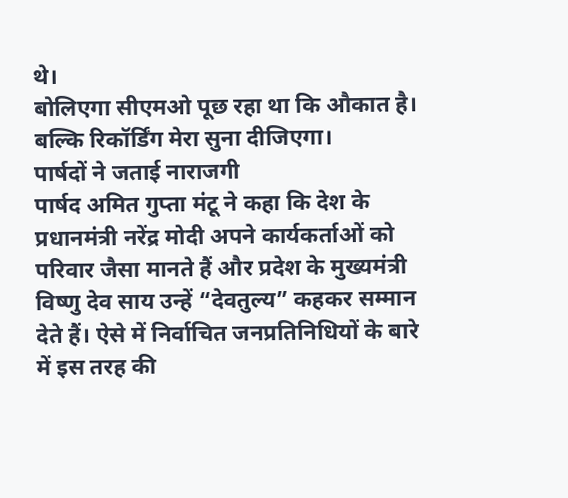थे।
बोलिएगा सीएमओ पूछ रहा था कि औकात है। बल्कि रिकॉर्डिंग मेरा सुना दीजिएगा।
पार्षदों ने जताई नाराजगी
पार्षद अमित गुप्ता मंटू ने कहा कि देश के प्रधानमंत्री नरेंद्र मोदी अपने कार्यकर्ताओं को परिवार जैसा मानते हैं और प्रदेश के मुख्यमंत्री विष्णु देव साय उन्हें “देवतुल्य” कहकर सम्मान देते हैं। ऐसे में निर्वाचित जनप्रतिनिधियों के बारे में इस तरह की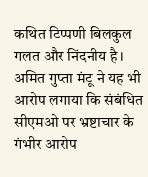कथित टिप्पणी बिलकुल गलत और निंदनीय है।
अमित गुप्ता मंटू ने यह भी आरोप लगाया कि संबंधित सीएमओ पर भ्रष्टाचार के गंभीर आरोप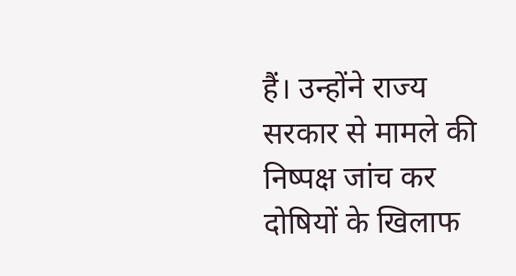हैं। उन्होंने राज्य सरकार से मामले की निष्पक्ष जांच कर दोषियों के खिलाफ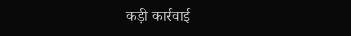कड़ी कार्रवाई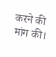करने की मांग की।